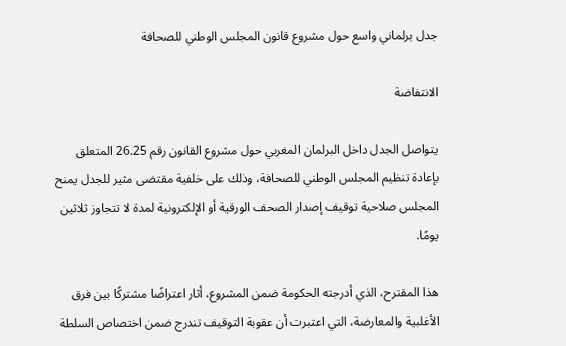جدل برلماني واسع حول مشروع قانون المجلس الوطني للصحافة

الانتفاضة

يتواصل الجدل داخل البرلمان المغربي حول مشروع القانون رقم 26.25 المتعلق بإعادة تنظيم المجلس الوطني للصحافة، وذلك على خلفية مقتضى مثير للجدل يمنح المجلس صلاحية توقيف إصدار الصحف الورقية أو الإلكترونية لمدة لا تتجاوز ثلاثين يومًا.

هذا المقترح، الذي أدرجته الحكومة ضمن المشروع، أثار اعتراضًا مشتركًا بين فرق الأغلبية والمعارضة، التي اعتبرت أن عقوبة التوقيف تندرج ضمن اختصاص السلطة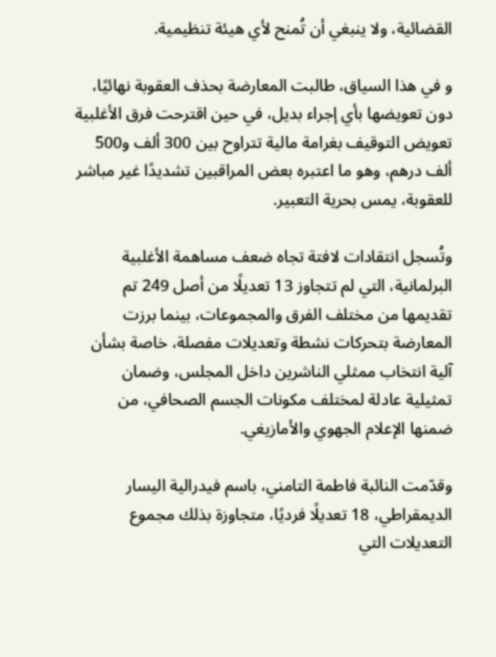القضائية، ولا ينبغي أن تُمنح لأي هيئة تنظيمية.

و في هذا السياق، طالبت المعارضة بحذف العقوبة نهائيًا، دون تعويضها بأي إجراء بديل، في حين اقترحت فرق الأغلبية تعويض التوقيف بغرامة مالية تتراوح بين 300 ألف و500 ألف درهم، وهو ما اعتبره بعض المراقبين تشديدًا غير مباشر للعقوبة، يمس بحرية التعبير.

وتُسجل انتقادات لافتة تجاه ضعف مساهمة الأغلبية البرلمانية، التي لم تتجاوز 13 تعديلًا من أصل 249 تم تقديمها من مختلف الفرق والمجموعات، بينما برزت المعارضة بتحركات نشطة وتعديلات مفصلة، خاصة بشأن آلية انتخاب ممثلي الناشرين داخل المجلس، وضمان تمثيلية عادلة لمختلف مكونات الجسم الصحافي، من ضمنها الإعلام الجهوي والأمازيغي.

وقدّمت النائبة فاطمة التامني، باسم فيدرالية اليسار الديمقراطي، 18 تعديلًا فرديًا، متجاوزة بذلك مجموع التعديلات التي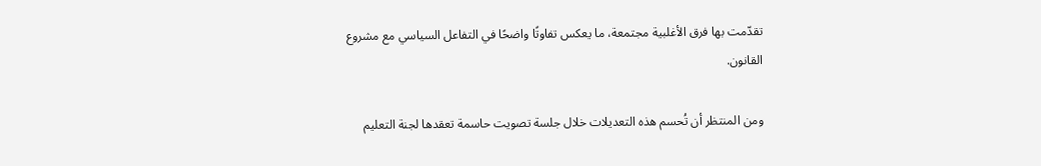تقدّمت بها فرق الأغلبية مجتمعة، ما يعكس تفاوتًا واضحًا في التفاعل السياسي مع مشروع القانون.

ومن المنتظر أن تُحسم هذه التعديلات خلال جلسة تصويت حاسمة تعقدها لجنة التعليم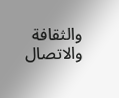والثقافة والاتصال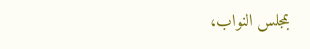بمجلس النواب،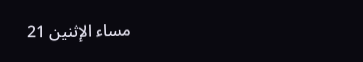مساء الإثنين 21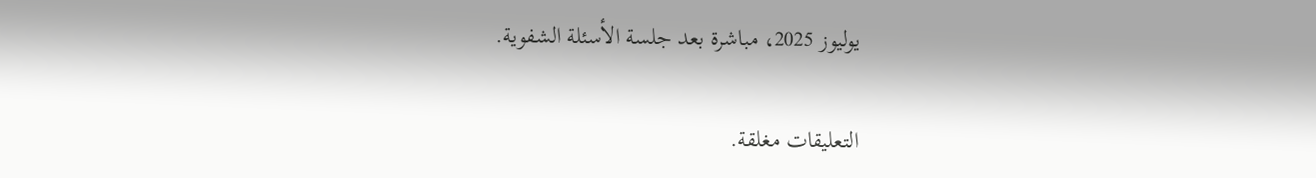يوليوز 2025، مباشرة بعد جلسة الأسئلة الشفوية.

التعليقات مغلقة.